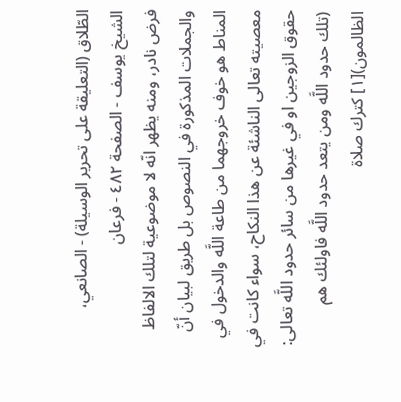الطّلاق (التعليقة على تحرير الوسيلة) - الصانعي، الشيخ يوسف - الصفحة ٤٨٢ - فرعان
فرض نادر، ومنه يظهر انّه لا موضوعية لتلك الالفاظ والجملات المذكورة في النصوص بل طريق لبيان أنّ المناط هو خوف خروجهما من طاعة اللَّه والدخول في معصيته تعالى الناشئة عن هذا النكاح، سواء كانت في حقوق الزوجين او في غيرها من سائر حدود اللَّه تعالى: (تلك حدود اللَّه ومن يتعد حدود اللَّه فاولئك هم الظالمون)[١] كترك صلاة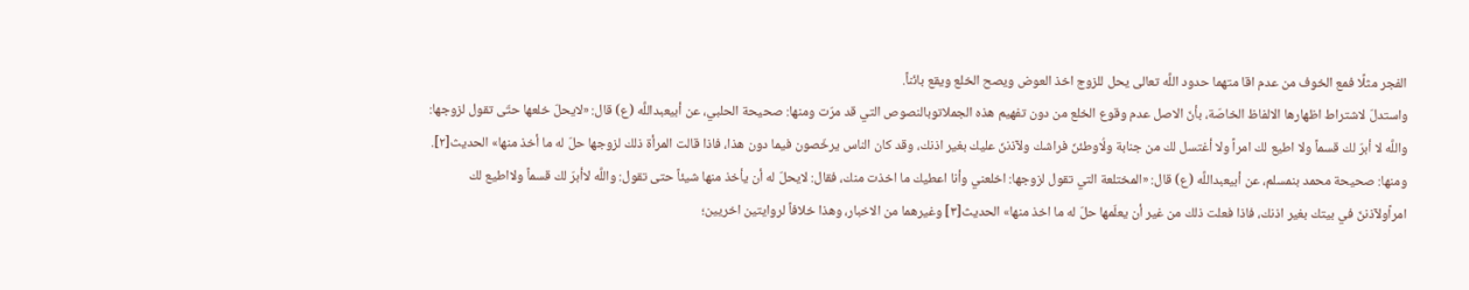الفجر مثلًا فمع الخوف من عدم اقا متهما حدود اللَّه تعالى يحل للزوج اخذ العوض ويصح الخلع ويقع بائناً.
واستدلّ لاشتراط اظهارها الالفاظ الخاصّة، بأنّ الاصل عدم وقوع الخلع من دون تفهيم هذه الجملاتوبالنصوص التي قد مرّت ومنها: صحيحة الحلبي، عن أبيعبداللَّه (ع) قال: «لايحلّ خلعها حتّى تقول لزوجها: واللَّه لا أبرّ لك قسماً ولا اطيع لك امراً ولا أغتسل لك من جنابة ولُاوطئنّ فراشك ولآذننّ عليك بغير اذنك، وقد كان الناس يرخّصون فيما دون هذا، فاذا قالت المرأة ذلك لزوجها حلّ له ما أخذ منها» الحديث[٢].
ومنها: صحيحة محمد بنمسلم، عن أبيعبداللَّه (ع) قال: «المختلعة التي تقول لزوجها: اخلعني وأنا اعطيك ما اخذت منك، فقال: لايحلّ له أن يأخذ منها شيئاً حتى تقول: واللَّه لاأبرّ لك قسماً ولااطيع لك امراًولآذننّ في بيتك بغير اذنك، فاذا فعلت ذلك من غير أن يعلّمها حلّ له ما اخذ منها» الحديث[٣] وغيرهما من الاخبار، وهذا خلافاً لروايتين اخريين؛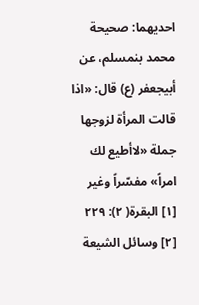احديهما: صحيحة محمد بنمسلم، عن أبيجعفر (ع) قال: «اذا قالت المرأة لزوجها جملة «لاأطيع لك امراً» مفسّراً وغير
[١] البقرة( ٢): ٢٢٩
[٢] وسائل الشيعة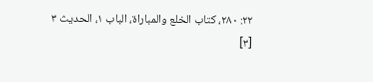٢٢: ٢٨٠، كتاب الخلع والمباراة، الباب ١، الحديث ٣
[٣]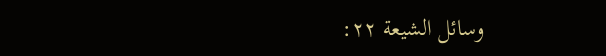وسائل الشيعة ٢٢: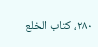٢٨٠، كتاب الخلع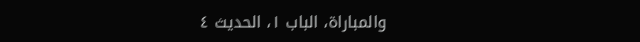والمباراة، الباب ١، الحديث ٤